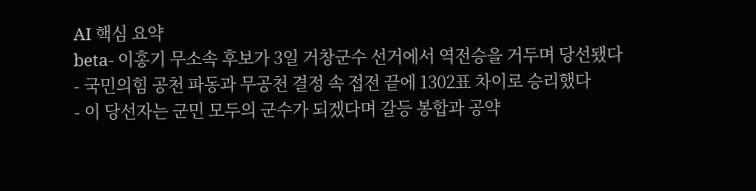AI 핵심 요약
beta- 이홍기 무소속 후보가 3일 거창군수 선거에서 역전승을 거두며 당선됐다
- 국민의힘 공천 파동과 무공천 결정 속 접전 끝에 1302표 차이로 승리했다
- 이 당선자는 군민 모두의 군수가 되겠다며 갈등 봉합과 공약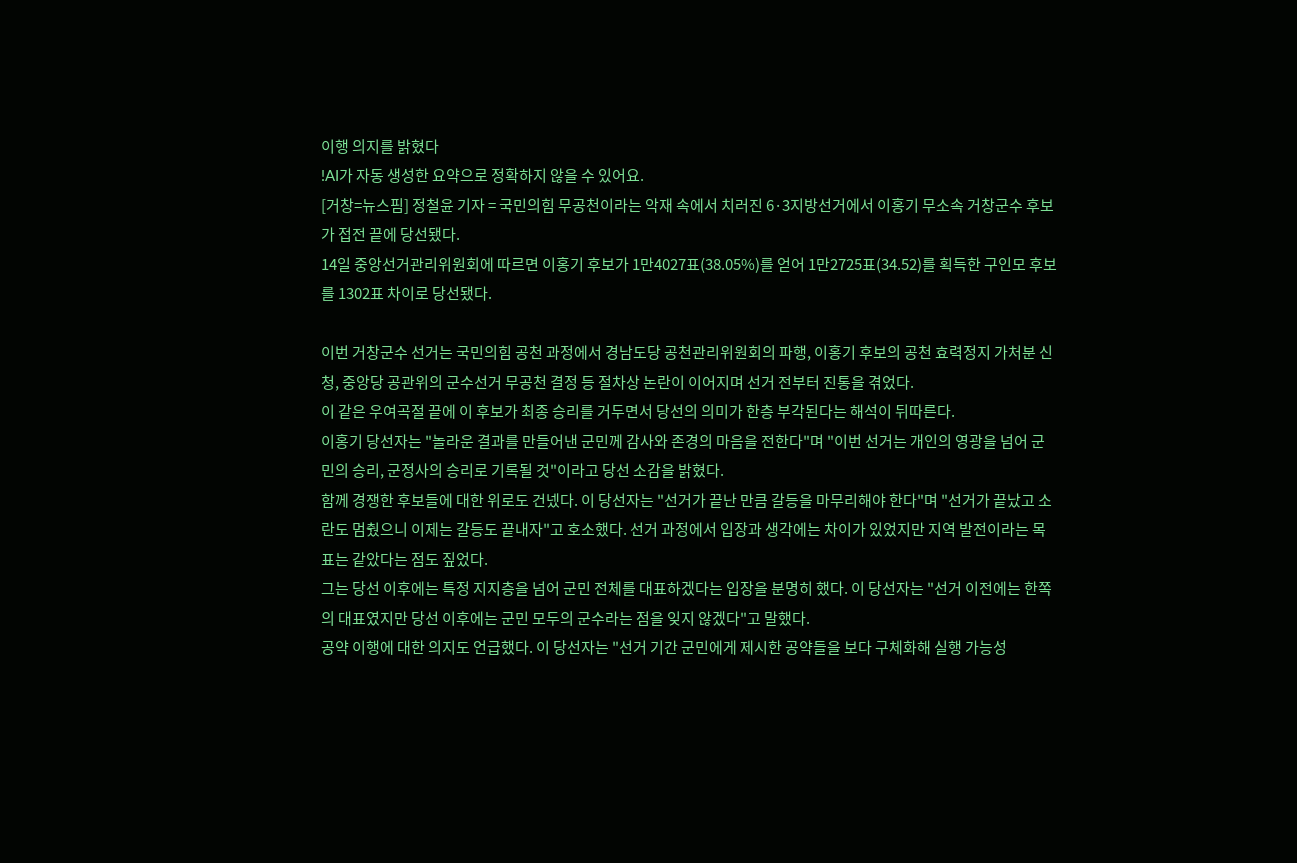이행 의지를 밝혔다
!AI가 자동 생성한 요약으로 정확하지 않을 수 있어요.
[거창=뉴스핌] 정철윤 기자 = 국민의힘 무공천이라는 악재 속에서 치러진 6·3지방선거에서 이홍기 무소속 거창군수 후보가 접전 끝에 당선됐다.
14일 중앙선거관리위원회에 따르면 이홍기 후보가 1만4027표(38.05%)를 얻어 1만2725표(34.52)를 획득한 구인모 후보를 1302표 차이로 당선됐다.

이번 거창군수 선거는 국민의힘 공천 과정에서 경남도당 공천관리위원회의 파행, 이홍기 후보의 공천 효력정지 가처분 신청, 중앙당 공관위의 군수선거 무공천 결정 등 절차상 논란이 이어지며 선거 전부터 진통을 겪었다.
이 같은 우여곡절 끝에 이 후보가 최종 승리를 거두면서 당선의 의미가 한층 부각된다는 해석이 뒤따른다.
이홍기 당선자는 "놀라운 결과를 만들어낸 군민께 감사와 존경의 마음을 전한다"며 "이번 선거는 개인의 영광을 넘어 군민의 승리, 군정사의 승리로 기록될 것"이라고 당선 소감을 밝혔다.
함께 경쟁한 후보들에 대한 위로도 건넸다. 이 당선자는 "선거가 끝난 만큼 갈등을 마무리해야 한다"며 "선거가 끝났고 소란도 멈췄으니 이제는 갈등도 끝내자"고 호소했다. 선거 과정에서 입장과 생각에는 차이가 있었지만 지역 발전이라는 목표는 같았다는 점도 짚었다.
그는 당선 이후에는 특정 지지층을 넘어 군민 전체를 대표하겠다는 입장을 분명히 했다. 이 당선자는 "선거 이전에는 한쪽의 대표였지만 당선 이후에는 군민 모두의 군수라는 점을 잊지 않겠다"고 말했다.
공약 이행에 대한 의지도 언급했다. 이 당선자는 "선거 기간 군민에게 제시한 공약들을 보다 구체화해 실행 가능성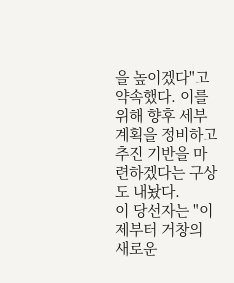을 높이겠다"고 약속했다. 이를 위해 향후 세부 계획을 정비하고 추진 기반을 마련하겠다는 구상도 내놨다.
이 당선자는 "이제부터 거창의 새로운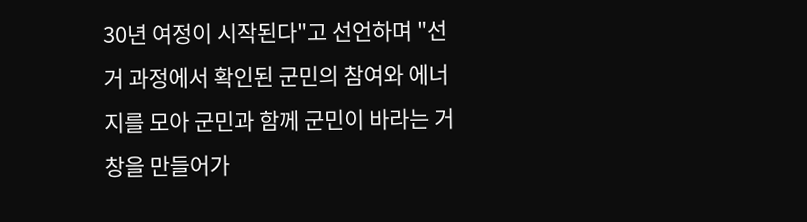30년 여정이 시작된다"고 선언하며 "선거 과정에서 확인된 군민의 참여와 에너지를 모아 군민과 함께 군민이 바라는 거창을 만들어가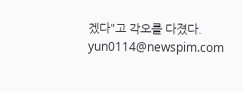겠다"고 각오를 다졌다.
yun0114@newspim.com